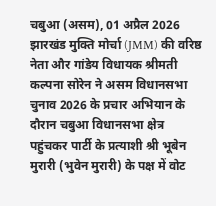चबुआ (असम), 01 अप्रैल 2026
झारखंड मुक्ति मोर्चा (JMM) की वरिष्ठ नेता और गांडेय विधायक श्रीमती कल्पना सोरेन ने असम विधानसभा चुनाव 2026 के प्रचार अभियान के दौरान चबुआ विधानसभा क्षेत्र पहुंचकर पार्टी के प्रत्याशी श्री भूबेन मुरारी (भुवेन मुरारी) के पक्ष में वोट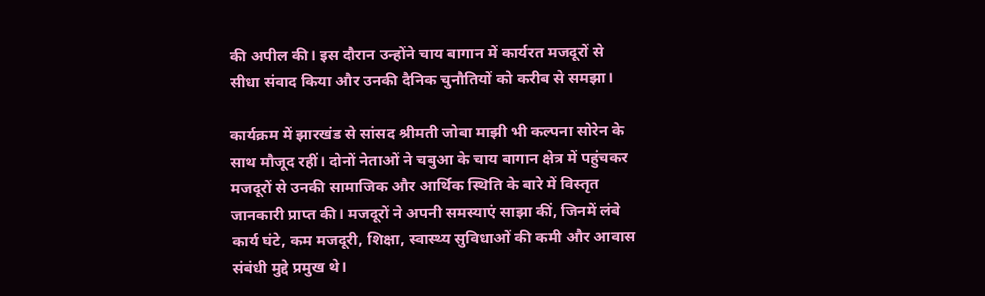की अपील की। इस दौरान उन्होंने चाय बागान में कार्यरत मजदूरों से सीधा संवाद किया और उनकी दैनिक चुनौतियों को करीब से समझा।

कार्यक्रम में झारखंड से सांसद श्रीमती जोबा माझी भी कल्पना सोरेन के साथ मौजूद रहीं। दोनों नेताओं ने चबुआ के चाय बागान क्षेत्र में पहुंचकर मजदूरों से उनकी सामाजिक और आर्थिक स्थिति के बारे में विस्तृत जानकारी प्राप्त की। मजदूरों ने अपनी समस्याएं साझा कीं, जिनमें लंबे कार्य घंटे, कम मजदूरी, शिक्षा, स्वास्थ्य सुविधाओं की कमी और आवास संबंधी मुद्दे प्रमुख थे।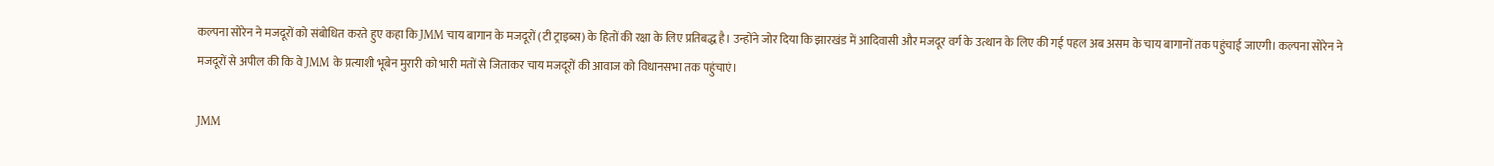कल्पना सोरेन ने मजदूरों को संबोधित करते हुए कहा कि JMM चाय बागान के मजदूरों (टी ट्राइब्स) के हितों की रक्षा के लिए प्रतिबद्ध है। उन्होंने जोर दिया कि झारखंड में आदिवासी और मजदूर वर्ग के उत्थान के लिए की गई पहल अब असम के चाय बागानों तक पहुंचाई जाएगी। कल्पना सोरेन ने मजदूरों से अपील की कि वे JMM के प्रत्याशी भूबेन मुरारी को भारी मतों से जिताकर चाय मजदूरों की आवाज को विधानसभा तक पहुंचाएं।

JMM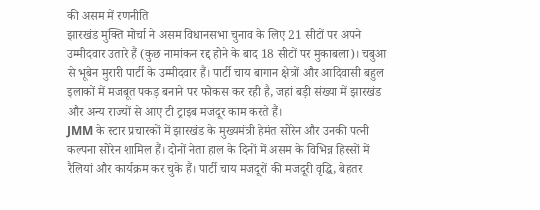की असम में रणनीति
झारखंड मुक्ति मोर्चा ने असम विधानसभा चुनाव के लिए 21 सीटों पर अपने उम्मीदवार उतारे हैं (कुछ नामांकन रद्द होने के बाद 18 सीटों पर मुकाबला)। चबुआ से भूबेन मुरारी पार्टी के उम्मीदवार हैं। पार्टी चाय बागान क्षेत्रों और आदिवासी बहुल इलाकों में मजबूत पकड़ बनाने पर फोकस कर रही है, जहां बड़ी संख्या में झारखंड और अन्य राज्यों से आए टी ट्राइब मजदूर काम करते हैं।
JMM के स्टार प्रचारकों में झारखंड के मुख्यमंत्री हेमंत सोरेन और उनकी पत्नी कल्पना सोरेन शामिल हैं। दोनों नेता हाल के दिनों में असम के विभिन्न हिस्सों में रैलियां और कार्यक्रम कर चुके हैं। पार्टी चाय मजदूरों की मजदूरी वृद्धि, बेहतर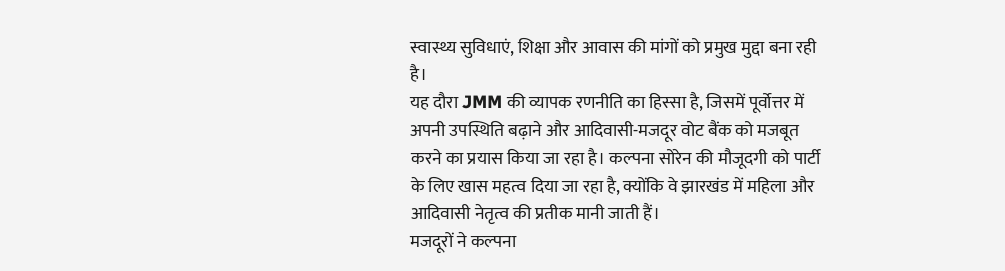स्वास्थ्य सुविधाएं, शिक्षा और आवास की मांगों को प्रमुख मुद्दा बना रही है।
यह दौरा JMM की व्यापक रणनीति का हिस्सा है, जिसमें पूर्वोत्तर में अपनी उपस्थिति बढ़ाने और आदिवासी-मजदूर वोट बैंक को मजबूत करने का प्रयास किया जा रहा है। कल्पना सोरेन की मौजूदगी को पार्टी के लिए खास महत्व दिया जा रहा है, क्योंकि वे झारखंड में महिला और आदिवासी नेतृत्व की प्रतीक मानी जाती हैं।
मजदूरों ने कल्पना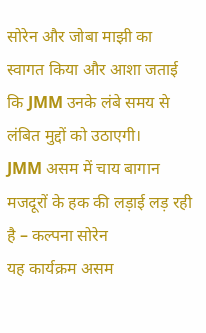सोरेन और जोबा माझी का स्वागत किया और आशा जताई कि JMM उनके लंबे समय से लंबित मुद्दों को उठाएगी।
JMM असम में चाय बागान मजदूरों के हक की लड़ाई लड़ रही है – कल्पना सोरेन
यह कार्यक्रम असम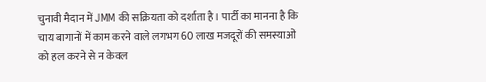चुनावी मैदान में JMM की सक्रियता को दर्शाता है। पार्टी का मानना है कि चाय बागानों में काम करने वाले लगभग 60 लाख मजदूरों की समस्याओं को हल करने से न केवल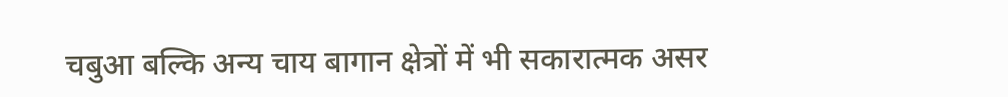चबुआ बल्कि अन्य चाय बागान क्षेत्रों में भी सकारात्मक असर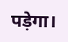पड़ेगा।